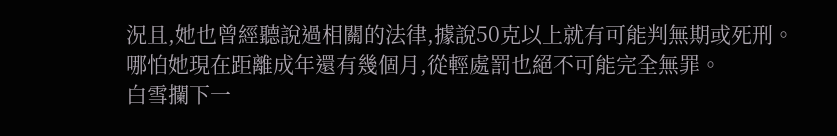況且,她也曾經聽說過相關的法律,據說50克以上就有可能判無期或死刑。
哪怕她現在距離成年還有幾個月,從輕處罰也絕不可能完全無罪。
白雪攔下一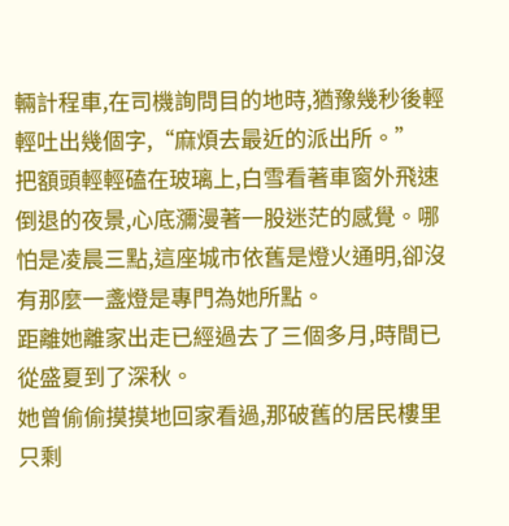輛計程車,在司機詢問目的地時,猶豫幾秒後輕輕吐出幾個字,“麻煩去最近的派出所。”
把額頭輕輕磕在玻璃上,白雪看著車窗外飛速倒退的夜景,心底瀰漫著一股迷茫的感覺。哪怕是凌晨三點,這座城市依舊是燈火通明,卻沒有那麼一盞燈是專門為她所點。
距離她離家出走已經過去了三個多月,時間已從盛夏到了深秋。
她曾偷偷摸摸地回家看過,那破舊的居民樓里只剩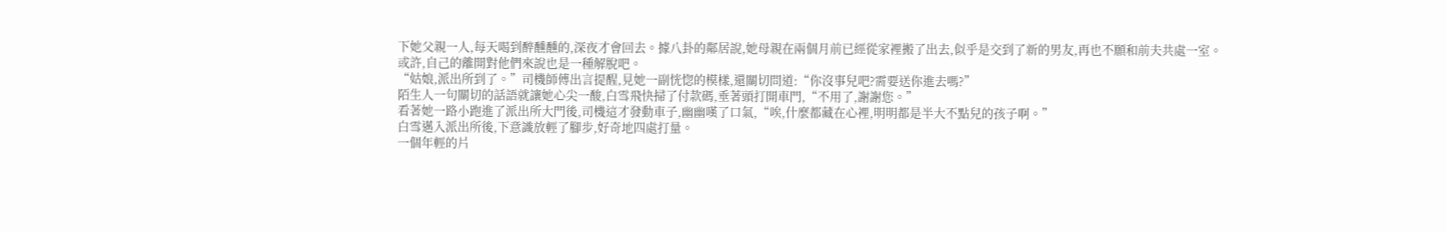下她父親一人,每天喝到醉醺醺的,深夜才會回去。據八卦的鄰居說,她母親在兩個月前已經從家裡搬了出去,似乎是交到了新的男友,再也不願和前夫共處一室。
或許,自己的離開對他們來說也是一種解脫吧。
“姑娘,派出所到了。”司機師傅出言提醒,見她一副恍惚的模樣,還關切問道:“你沒事兒吧?需要送你進去嗎?”
陌生人一句關切的話語就讓她心尖一酸,白雪飛快掃了付款碼,垂著頭打開車門,“不用了,謝謝您。”
看著她一路小跑進了派出所大門後,司機這才發動車子,幽幽嘆了口氣,“唉,什麼都藏在心裡,明明都是半大不點兒的孩子啊。”
白雪邁入派出所後,下意識放輕了腳步,好奇地四處打量。
一個年輕的片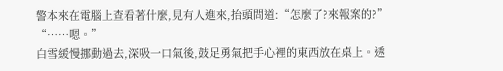警本來在電腦上查看著什麼,見有人進來,抬頭問道:“怎麼了?來報案的?”
“……嗯。”
白雪緩慢挪動過去,深吸一口氣後,鼓足勇氣把手心裡的東西放在桌上。透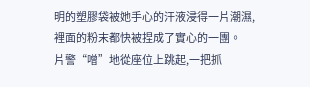明的塑膠袋被她手心的汗液浸得一片潮濕,裡面的粉末都快被捏成了實心的一團。
片警“噌”地從座位上跳起,一把抓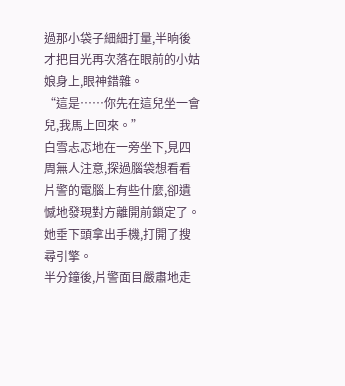過那小袋子細細打量,半晌後才把目光再次落在眼前的小姑娘身上,眼神錯雜。
“這是……你先在這兒坐一會兒,我馬上回來。”
白雪忐忑地在一旁坐下,見四周無人注意,探過腦袋想看看片警的電腦上有些什麼,卻遺憾地發現對方離開前鎖定了。她垂下頭拿出手機,打開了搜尋引擎。
半分鐘後,片警面目嚴肅地走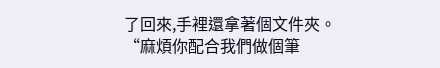了回來,手裡還拿著個文件夾。
“麻煩你配合我們做個筆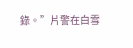錄。”片警在白雪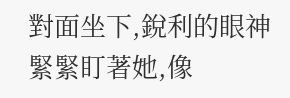對面坐下,銳利的眼神緊緊盯著她,像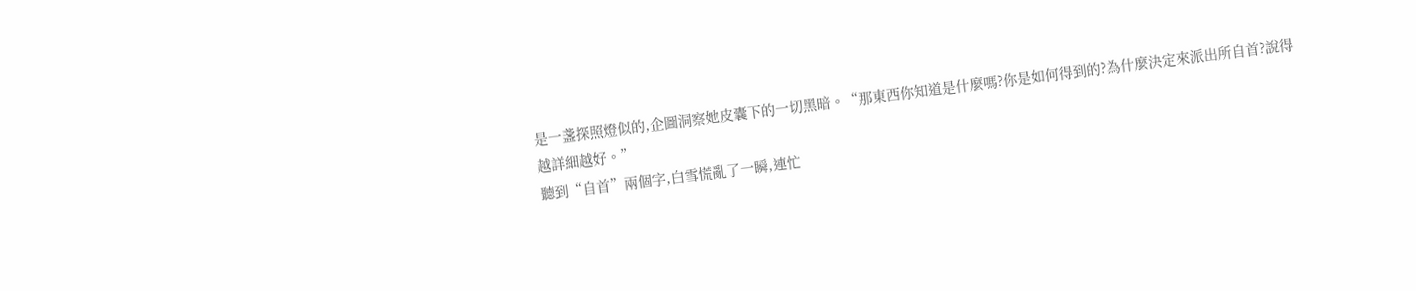是一盞探照燈似的,企圖洞察她皮囊下的一切黑暗。“那東西你知道是什麼嗎?你是如何得到的?為什麼決定來派出所自首?說得越詳細越好。”
聽到“自首”兩個字,白雪慌亂了一瞬,連忙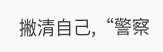撇清自己,“警察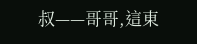叔——哥哥,這東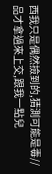西我只是偶然撿到的,猜測可能是毒//品才拿過來上交,跟我一點兒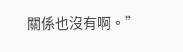關係也沒有啊。”